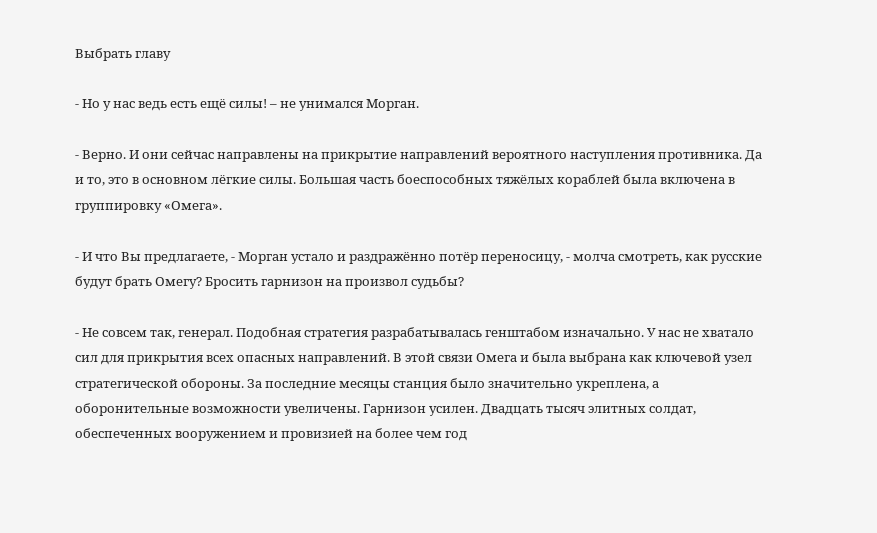Выбрать главу

- Но у нас ведь есть ещё силы! – не унимался Морган.

- Верно. И они сейчас направлены на прикрытие направлений вероятного наступления противника. Да и то, это в основном лёгкие силы. Большая часть боеспособных тяжёлых кораблей была включена в группировку «Омега».

- И что Вы предлагаете, - Морган устало и раздражённо потёр переносицу, - молча смотреть, как русские будут брать Омегу? Бросить гарнизон на произвол судьбы?

- Не совсем так, генерал. Подобная стратегия разрабатывалась генштабом изначально. У нас не хватало сил для прикрытия всех опасных направлений. В этой связи Омега и была выбрана как ключевой узел стратегической обороны. За последние месяцы станция было значительно укреплена, а оборонительные возможности увеличены. Гарнизон усилен. Двадцать тысяч элитных солдат, обеспеченных вооружением и провизией на более чем год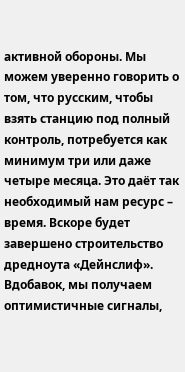активной обороны. Мы можем уверенно говорить о том, что русским, чтобы взять станцию под полный контроль, потребуется как минимум три или даже четыре месяца. Это даёт так необходимый нам ресурс – время. Вскоре будет завершено строительство дредноута «Дейнслиф». Вдобавок, мы получаем оптимистичные сигналы,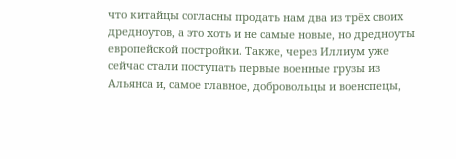что китайцы согласны продать нам два из трёх своих дредноутов, а это хоть и не самые новые, но дредноуты европейской постройки. Также, через Иллиум уже сейчас стали поступать первые военные грузы из Альянса и, самое главное, добровольцы и военспецы,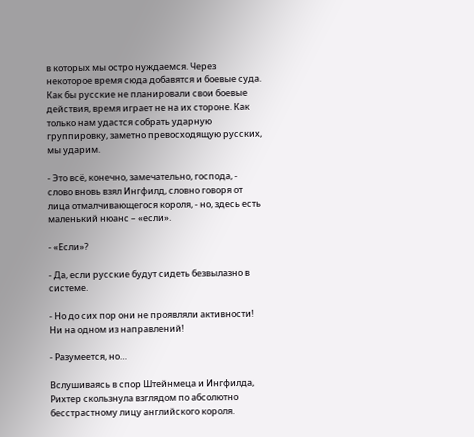в которых мы остро нуждаемся. Через некоторое время сюда добавятся и боевые суда. Как бы русские не планировали свои боевые действия, время играет не на их стороне. Как только нам удастся собрать ударную группировку, заметно превосходящую русских, мы ударим.

- Это всё, конечно, замечательно, господа, - слово вновь взял Ингфилд, словно говоря от лица отмалчивающегося короля, - но, здесь есть маленький нюанс – «если».

- «Если»?

- Да, если русские будут сидеть безвылазно в системе.

- Но до сих пор они не проявляли активности! Ни на одном из направлений!

- Разумеется, но…

Вслушиваясь в спор Штейнмеца и Ингфилда, Рихтер скользнула взглядом по абсолютно бесстрастному лицу английского короля.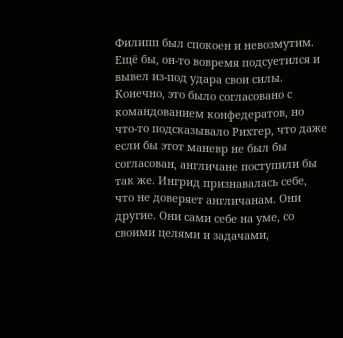Филипп был спокоен и невозмутим. Ещё бы, он-то вовремя подсуетился и вывел из-под удара свои силы. Конечно, это было согласовано с командованием конфедератов, но что-то подсказывало Рихтер, что даже если бы этот маневр не был бы согласован, англичане поступили бы так же. Ингрид признавалась себе, что не доверяет англичанам. Они другие. Они сами себе на уме, со своими целями и задачами,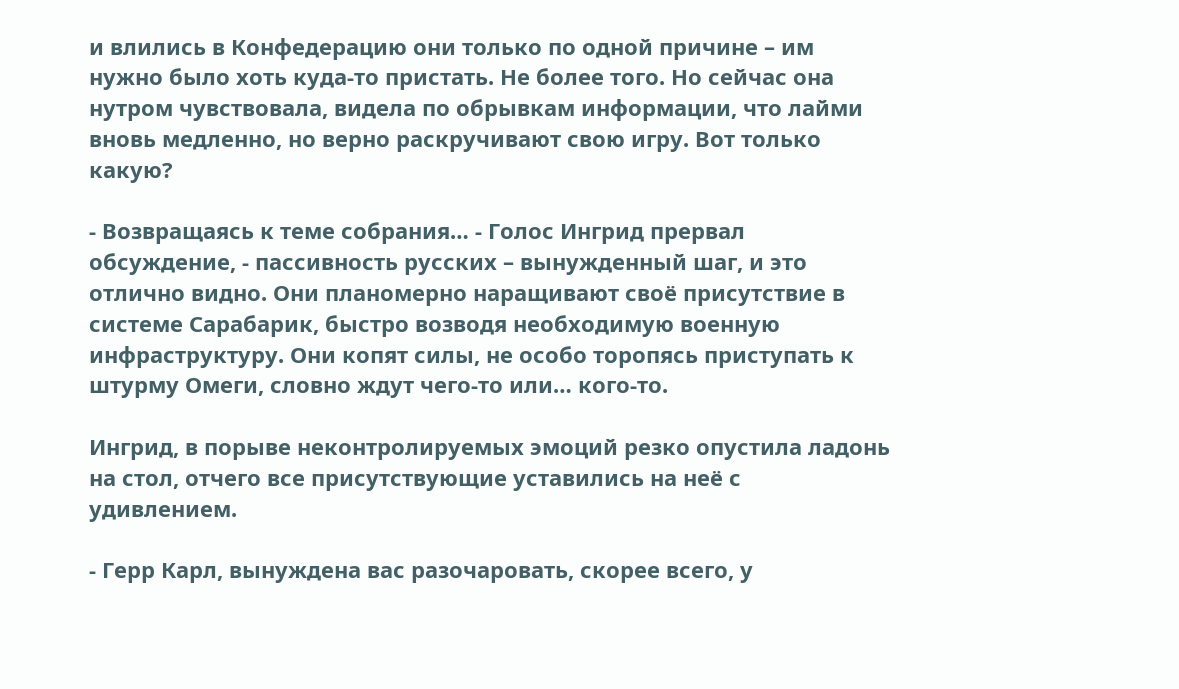и влились в Конфедерацию они только по одной причине – им нужно было хоть куда-то пристать. Не более того. Но сейчас она нутром чувствовала, видела по обрывкам информации, что лайми вновь медленно, но верно раскручивают свою игру. Вот только какую?

- Возвращаясь к теме собрания… - Голос Ингрид прервал обсуждение, - пассивность русских – вынужденный шаг, и это отлично видно. Они планомерно наращивают своё присутствие в системе Сарабарик, быстро возводя необходимую военную инфраструктуру. Они копят силы, не особо торопясь приступать к штурму Омеги, словно ждут чего-то или… кого-то.

Ингрид, в порыве неконтролируемых эмоций резко опустила ладонь на стол, отчего все присутствующие уставились на неё с удивлением.

- Герр Карл, вынуждена вас разочаровать, скорее всего, у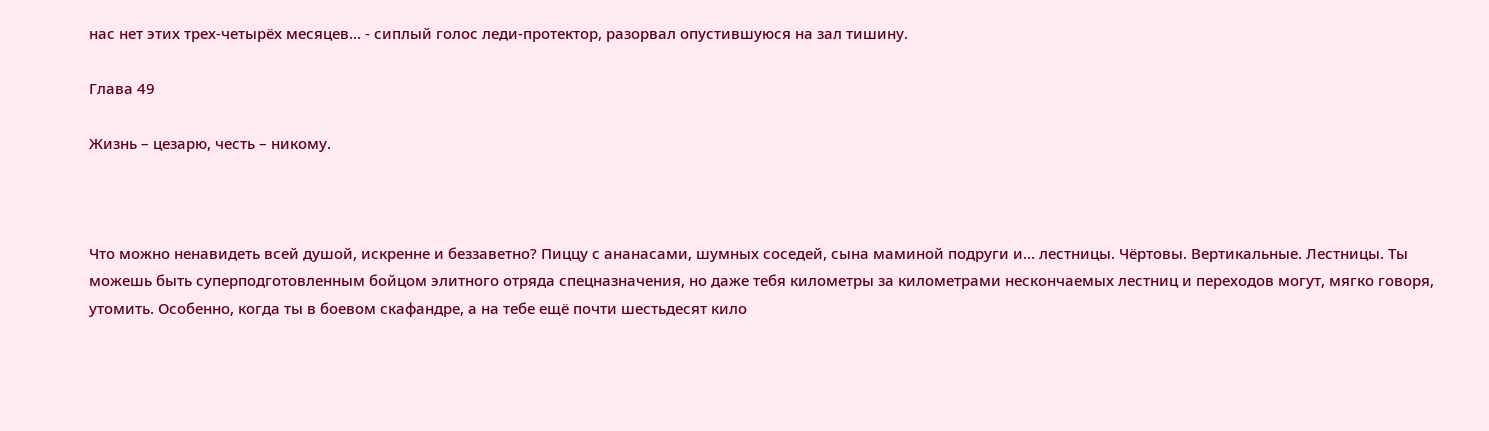нас нет этих трех-четырёх месяцев... - сиплый голос леди-протектор, разорвал опустившуюся на зал тишину.

Глава 49

Жизнь – цезарю, честь – никому.



Что можно ненавидеть всей душой, искренне и беззаветно? Пиццу с ананасами, шумных соседей, сына маминой подруги и… лестницы. Чёртовы. Вертикальные. Лестницы. Ты можешь быть суперподготовленным бойцом элитного отряда спецназначения, но даже тебя километры за километрами нескончаемых лестниц и переходов могут, мягко говоря, утомить. Особенно, когда ты в боевом скафандре, а на тебе ещё почти шестьдесят кило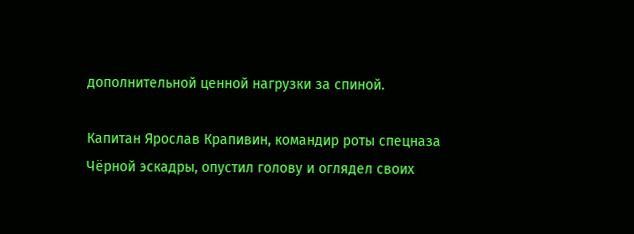дополнительной ценной нагрузки за спиной.

Капитан Ярослав Крапивин, командир роты спецназа Чёрной эскадры, опустил голову и оглядел своих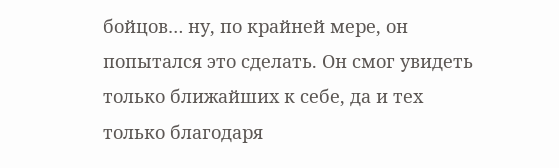бойцов… ну, по крайней мере, он попытался это сделать. Он смог увидеть только ближайших к себе, да и тех только благодаря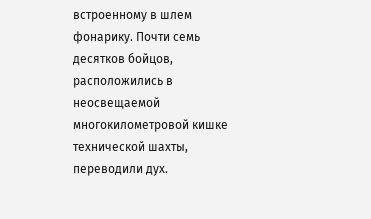встроенному в шлем фонарику. Почти семь десятков бойцов, расположились в неосвещаемой многокилометровой кишке технической шахты, переводили дух.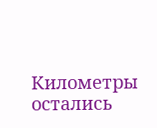Километры остались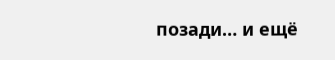позади… и ещё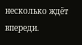несколько ждёт впереди.